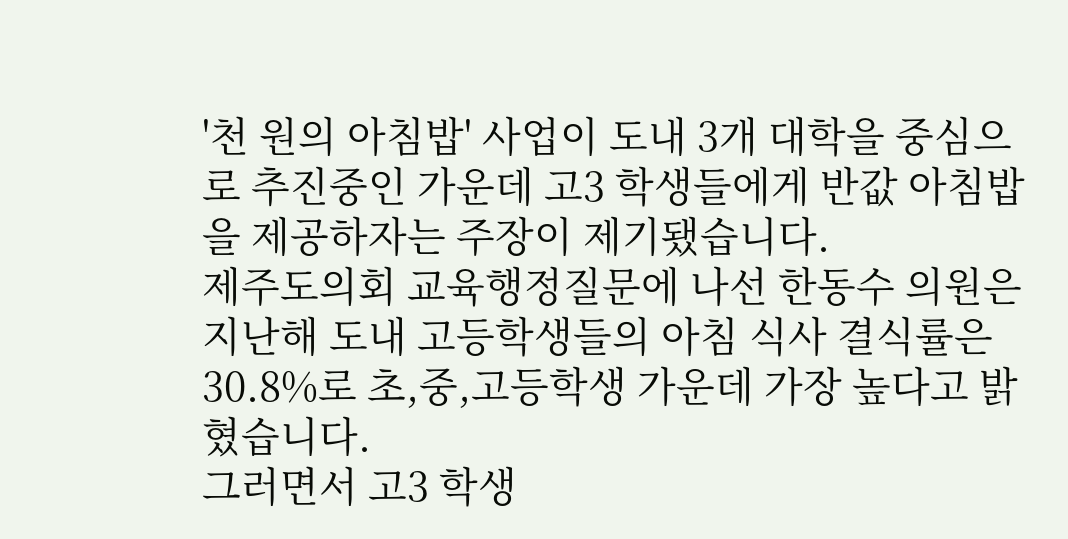'천 원의 아침밥' 사업이 도내 3개 대학을 중심으로 추진중인 가운데 고3 학생들에게 반값 아침밥을 제공하자는 주장이 제기됐습니다.
제주도의회 교육행정질문에 나선 한동수 의원은 지난해 도내 고등학생들의 아침 식사 결식률은 30.8%로 초,중,고등학생 가운데 가장 높다고 밝혔습니다.
그러면서 고3 학생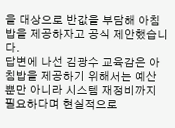을 대상으로 반값을 부담해 아침밥을 제공하자고 공식 제안했습니다.
답변에 나선 김광수 교육감은 아침밥을 제공하기 위해서는 예산 뿐만 아니라 시스템 재정비까지 필요하다며 현실적으로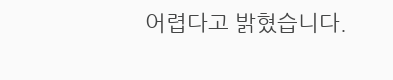어렵다고 밝혔습니다.